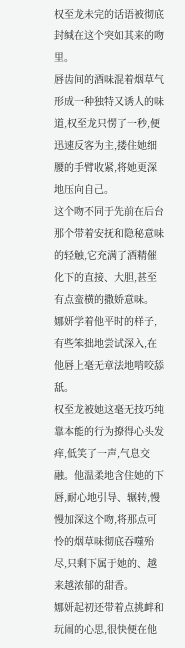权至龙未完的话语被彻底封缄在这个突如其来的吻里。
唇齿间的酒味混着烟草气形成一种独特又诱人的味道,权至龙只愣了一秒,便迅速反客为主,搂住她细腰的手臂收紧,将她更深地压向自己。
这个吻不同于先前在后台那个带着安抚和隐秘意味的轻触,它充满了酒精催化下的直接、大胆,甚至有点蛮横的撒娇意味。
娜妍学着他平时的样子,有些笨拙地尝试深入,在他唇上毫无章法地啃咬舔舐。
权至龙被她这毫无技巧纯靠本能的行为撩得心头发痒,低笑了一声,气息交融。他温柔地含住她的下唇,耐心地引导、辗转,慢慢加深这个吻,将那点可怜的烟草味彻底吞噬殆尽,只剩下属于她的、越来越浓郁的甜香。
娜妍起初还带着点挑衅和玩闹的心思,很快便在他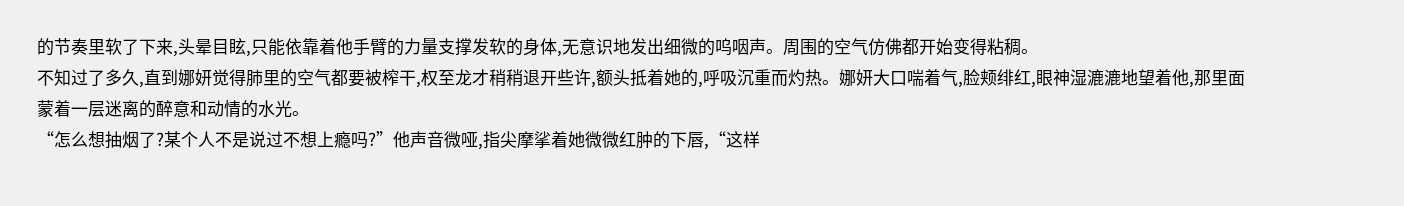的节奏里软了下来,头晕目眩,只能依靠着他手臂的力量支撑发软的身体,无意识地发出细微的呜咽声。周围的空气仿佛都开始变得粘稠。
不知过了多久,直到娜妍觉得肺里的空气都要被榨干,权至龙才稍稍退开些许,额头抵着她的,呼吸沉重而灼热。娜妍大口喘着气,脸颊绯红,眼神湿漉漉地望着他,那里面蒙着一层迷离的醉意和动情的水光。
“怎么想抽烟了?某个人不是说过不想上瘾吗?”他声音微哑,指尖摩挲着她微微红肿的下唇,“这样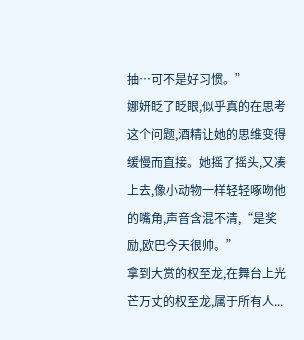抽…可不是好习惯。”
娜妍眨了眨眼,似乎真的在思考这个问题,酒精让她的思维变得缓慢而直接。她摇了摇头,又凑上去,像小动物一样轻轻啄吻他的嘴角,声音含混不清,“是奖励,欧巴今天很帅。”
拿到大赏的权至龙,在舞台上光芒万丈的权至龙,属于所有人...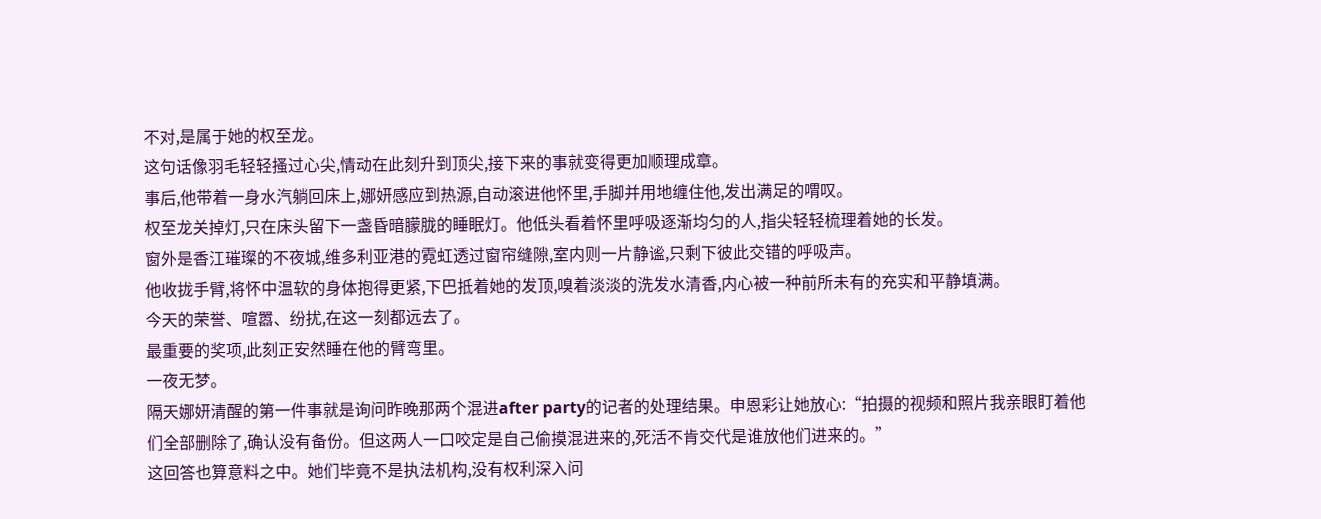不对,是属于她的权至龙。
这句话像羽毛轻轻搔过心尖,情动在此刻升到顶尖,接下来的事就变得更加顺理成章。
事后,他带着一身水汽躺回床上,娜妍感应到热源,自动滚进他怀里,手脚并用地缠住他,发出满足的喟叹。
权至龙关掉灯,只在床头留下一盏昏暗朦胧的睡眠灯。他低头看着怀里呼吸逐渐均匀的人,指尖轻轻梳理着她的长发。
窗外是香江璀璨的不夜城,维多利亚港的霓虹透过窗帘缝隙,室内则一片静谧,只剩下彼此交错的呼吸声。
他收拢手臂,将怀中温软的身体抱得更紧,下巴抵着她的发顶,嗅着淡淡的洗发水清香,内心被一种前所未有的充实和平静填满。
今天的荣誉、喧嚣、纷扰,在这一刻都远去了。
最重要的奖项,此刻正安然睡在他的臂弯里。
一夜无梦。
隔天娜妍清醒的第一件事就是询问昨晚那两个混进after party的记者的处理结果。申恩彩让她放心:“拍摄的视频和照片我亲眼盯着他们全部删除了,确认没有备份。但这两人一口咬定是自己偷摸混进来的,死活不肯交代是谁放他们进来的。”
这回答也算意料之中。她们毕竟不是执法机构,没有权利深入问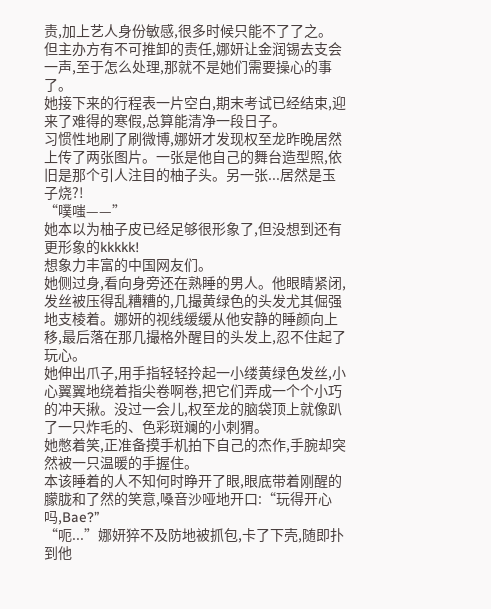责,加上艺人身份敏感,很多时候只能不了了之。
但主办方有不可推卸的责任,娜妍让金润锡去支会一声,至于怎么处理,那就不是她们需要操心的事了。
她接下来的行程表一片空白,期末考试已经结束,迎来了难得的寒假,总算能清净一段日子。
习惯性地刷了刷微博,娜妍才发现权至龙昨晚居然上传了两张图片。一张是他自己的舞台造型照,依旧是那个引人注目的柚子头。另一张...居然是玉子烧?!
“噗嗤——”
她本以为柚子皮已经足够很形象了,但没想到还有更形象的kkkkk!
想象力丰富的中国网友们。
她侧过身,看向身旁还在熟睡的男人。他眼睛紧闭,发丝被压得乱糟糟的,几撮黄绿色的头发尤其倔强地支棱着。娜妍的视线缓缓从他安静的睡颜向上移,最后落在那几撮格外醒目的头发上,忍不住起了玩心。
她伸出爪子,用手指轻轻拎起一小缕黄绿色发丝,小心翼翼地绕着指尖卷啊卷,把它们弄成一个个小巧的冲天揪。没过一会儿,权至龙的脑袋顶上就像趴了一只炸毛的、色彩斑斓的小刺猬。
她憋着笑,正准备摸手机拍下自己的杰作,手腕却突然被一只温暖的手握住。
本该睡着的人不知何时睁开了眼,眼底带着刚醒的朦胧和了然的笑意,嗓音沙哑地开口:“玩得开心吗,Bae?”
“呃...”娜妍猝不及防地被抓包,卡了下壳,随即扑到他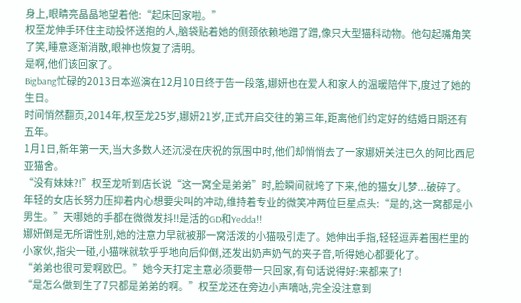身上,眼睛亮晶晶地望着他:“起床回家啦。”
权至龙伸手环住主动投怀送抱的人,脑袋贴着她的侧颈依赖地蹭了蹭,像只大型猫科动物。他勾起嘴角笑了笑,睡意逐渐消散,眼神也恢复了清明。
是啊,他们该回家了。
Bigbang忙碌的2013日本巡演在12月10日终于告一段落,娜妍也在爱人和家人的温暖陪伴下,度过了她的生日。
时间悄然翻页,2014年,权至龙25岁,娜妍21岁,正式开启交往的第三年,距离他们约定好的结婚日期还有五年。
1月1日,新年第一天,当大多数人还沉浸在庆祝的氛围中时,他们却悄悄去了一家娜妍关注已久的阿比西尼亚猫舍。
“没有妹妹?!”权至龙听到店长说“这一窝全是弟弟”时,脸瞬间就垮了下来,他的猫女儿梦...破碎了。
年轻的女店长努力压抑着内心想要尖叫的冲动,维持着专业的微笑冲两位巨星点头:“是的,这一窝都是小男生。”天哪她的手都在微微发抖!!是活的GD和Yedda!!
娜妍倒是无所谓性别,她的注意力早就被那一窝活泼的小猫吸引走了。她伸出手指,轻轻逗弄着围栏里的小家伙,指尖一碰,小猫咪就软乎乎地向后仰倒,还发出奶声奶气的夹子音,听得她心都要化了。
“弟弟也很可爱啊欧巴。”她今天打定主意必须要带一只回家,有句话说得好:来都来了!
“是怎么做到生了7只都是弟弟的啊。”权至龙还在旁边小声嘀咕,完全没注意到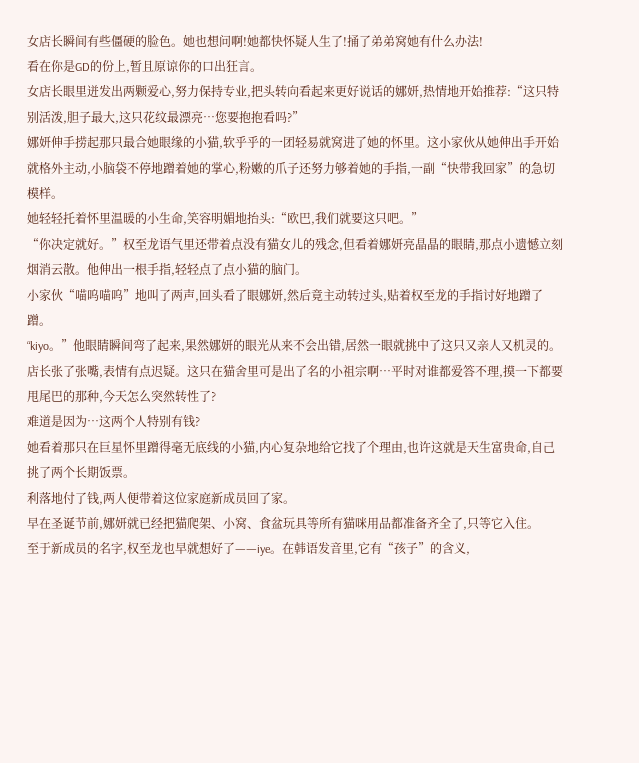女店长瞬间有些僵硬的脸色。她也想问啊!她都快怀疑人生了!捅了弟弟窝她有什么办法!
看在你是GD的份上,暂且原谅你的口出狂言。
女店长眼里迸发出两颗爱心,努力保持专业,把头转向看起来更好说话的娜妍,热情地开始推荐:“这只特别活泼,胆子最大,这只花纹最漂亮…您要抱抱看吗?”
娜妍伸手捞起那只最合她眼缘的小猫,软乎乎的一团轻易就窝进了她的怀里。这小家伙从她伸出手开始就格外主动,小脑袋不停地蹭着她的掌心,粉嫩的爪子还努力够着她的手指,一副“快带我回家”的急切模样。
她轻轻托着怀里温暖的小生命,笑容明媚地抬头:“欧巴,我们就要这只吧。”
“你决定就好。”权至龙语气里还带着点没有猫女儿的残念,但看着娜妍亮晶晶的眼睛,那点小遗憾立刻烟消云散。他伸出一根手指,轻轻点了点小猫的脑门。
小家伙“喵呜喵呜”地叫了两声,回头看了眼娜妍,然后竟主动转过头,贴着权至龙的手指讨好地蹭了蹭。
“kiyo。”他眼睛瞬间弯了起来,果然娜妍的眼光从来不会出错,居然一眼就挑中了这只又亲人又机灵的。
店长张了张嘴,表情有点迟疑。这只在猫舍里可是出了名的小祖宗啊…平时对谁都爱答不理,摸一下都要甩尾巴的那种,今天怎么突然转性了?
难道是因为…这两个人特别有钱?
她看着那只在巨星怀里蹭得毫无底线的小猫,内心复杂地给它找了个理由,也许这就是天生富贵命,自己挑了两个长期饭票。
利落地付了钱,两人便带着这位家庭新成员回了家。
早在圣诞节前,娜妍就已经把猫爬架、小窝、食盆玩具等所有猫咪用品都准备齐全了,只等它入住。
至于新成员的名字,权至龙也早就想好了——iye。在韩语发音里,它有“孩子”的含义,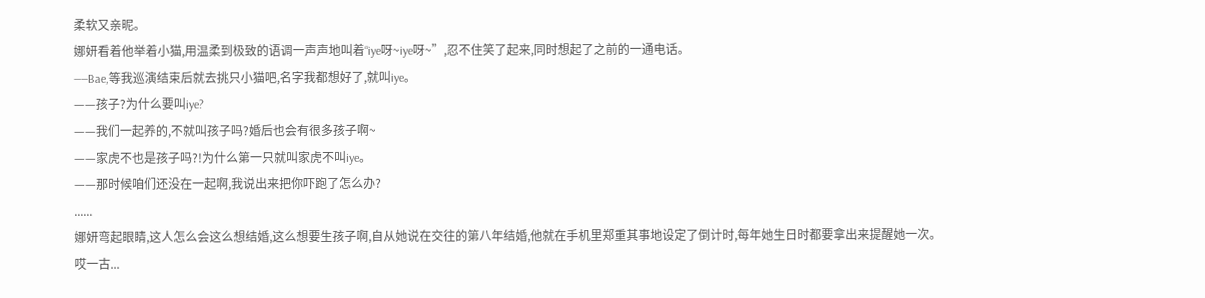柔软又亲昵。
娜妍看着他举着小猫,用温柔到极致的语调一声声地叫着“iye呀~iye呀~”,忍不住笑了起来,同时想起了之前的一通电话。
——Bae,等我巡演结束后就去挑只小猫吧,名字我都想好了,就叫iye。
——孩子?为什么要叫iye?
——我们一起养的,不就叫孩子吗?婚后也会有很多孩子啊~
——家虎不也是孩子吗?!为什么第一只就叫家虎不叫iye。
——那时候咱们还没在一起啊,我说出来把你吓跑了怎么办?
......
娜妍弯起眼睛,这人怎么会这么想结婚,这么想要生孩子啊,自从她说在交往的第八年结婚,他就在手机里郑重其事地设定了倒计时,每年她生日时都要拿出来提醒她一次。
哎一古...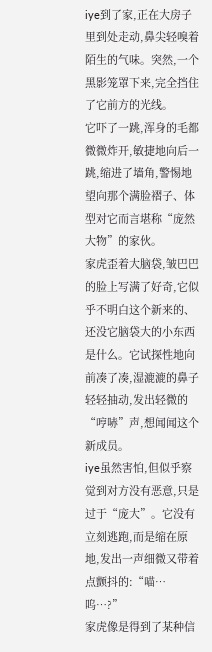iye到了家,正在大房子里到处走动,鼻尖轻嗅着陌生的气味。突然,一个黑影笼罩下来,完全挡住了它前方的光线。
它吓了一跳,浑身的毛都微微炸开,敏捷地向后一跳,缩进了墙角,警惕地望向那个满脸褶子、体型对它而言堪称“庞然大物”的家伙。
家虎歪着大脑袋,皱巴巴的脸上写满了好奇,它似乎不明白这个新来的、还没它脑袋大的小东西是什么。它试探性地向前凑了凑,湿漉漉的鼻子轻轻抽动,发出轻微的“哼哧”声,想闻闻这个新成员。
iye虽然害怕,但似乎察觉到对方没有恶意,只是过于“庞大”。它没有立刻逃跑,而是缩在原地,发出一声细微又带着点颤抖的:“喵…呜…?”
家虎像是得到了某种信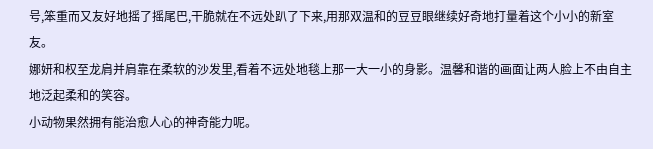号,笨重而又友好地摇了摇尾巴,干脆就在不远处趴了下来,用那双温和的豆豆眼继续好奇地打量着这个小小的新室友。
娜妍和权至龙肩并肩靠在柔软的沙发里,看着不远处地毯上那一大一小的身影。温馨和谐的画面让两人脸上不由自主地泛起柔和的笑容。
小动物果然拥有能治愈人心的神奇能力呢。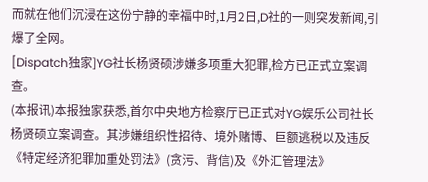而就在他们沉浸在这份宁静的幸福中时,1月2日,D社的一则突发新闻,引爆了全网。
[Dispatch独家]YG社长杨贤硕涉嫌多项重大犯罪,检方已正式立案调查。
(本报讯)本报独家获悉,首尔中央地方检察厅已正式对YG娱乐公司社长杨贤硕立案调查。其涉嫌组织性招待、境外赌博、巨额逃税以及违反《特定经济犯罪加重处罚法》(贪污、背信)及《外汇管理法》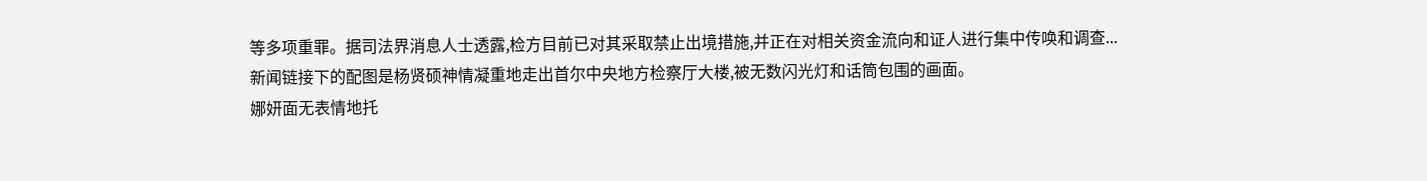等多项重罪。据司法界消息人士透露,检方目前已对其采取禁止出境措施,并正在对相关资金流向和证人进行集中传唤和调查...
新闻链接下的配图是杨贤硕神情凝重地走出首尔中央地方检察厅大楼,被无数闪光灯和话筒包围的画面。
娜妍面无表情地托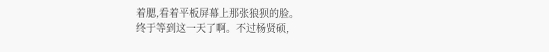着腮,看着平板屏幕上那张狼狈的脸。
终于等到这一天了啊。不过杨贤硕,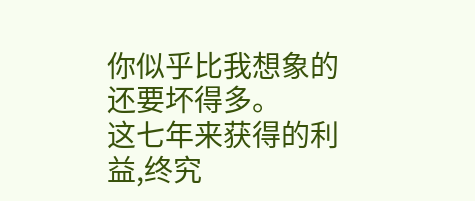你似乎比我想象的还要坏得多。
这七年来获得的利益,终究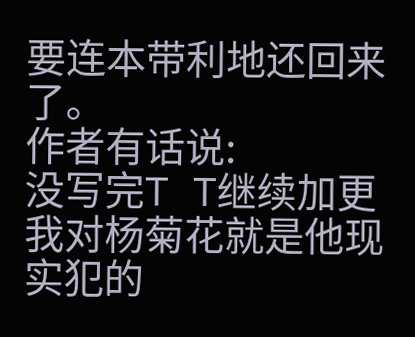要连本带利地还回来了。
作者有话说:
没写完T T继续加更
我对杨菊花就是他现实犯的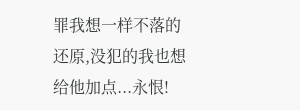罪我想一样不落的还原,没犯的我也想给他加点...永恨!